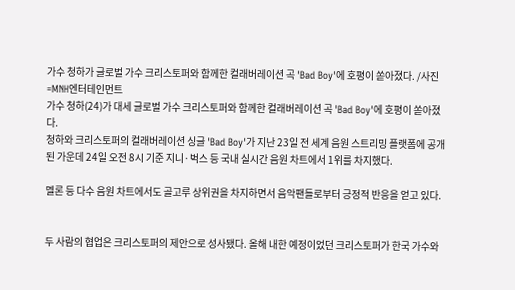가수 청하가 글로벌 가수 크리스토퍼와 함께한 컬래버레이션 곡 'Bad Boy'에 호평이 쏟아졌다. /사진=MNH엔터테인먼트
가수 청하(24)가 대세 글로벌 가수 크리스토퍼와 함께한 컬래버레이션 곡 'Bad Boy'에 호평이 쏟아졌다.
청하와 크리스토퍼의 컬래버레이션 싱글 'Bad Boy'가 지난 23일 전 세계 음원 스트리밍 플랫폼에 공개된 가운데 24일 오전 8시 기준 지니·벅스 등 국내 실시간 음원 차트에서 1위를 차지했다.

멜론 등 다수 음원 차트에서도 골고루 상위권을 차지하면서 음악팬들로부터 긍정적 반응을 얻고 있다.


두 사람의 협업은 크리스토퍼의 제안으로 성사됐다. 올해 내한 예정이었던 크리스토퍼가 한국 가수와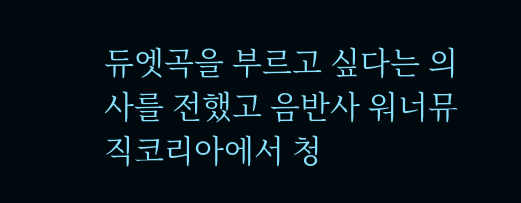듀엣곡을 부르고 싶다는 의사를 전했고 음반사 워너뮤직코리아에서 청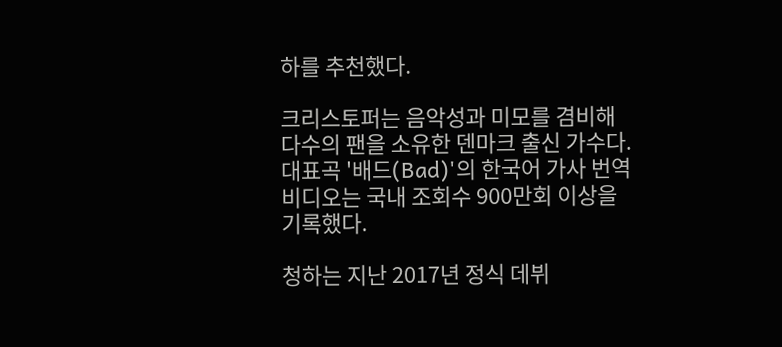하를 추천했다.

크리스토퍼는 음악성과 미모를 겸비해 다수의 팬을 소유한 덴마크 출신 가수다. 대표곡 '배드(Bad)'의 한국어 가사 번역 비디오는 국내 조회수 900만회 이상을 기록했다.

청하는 지난 2017년 정식 데뷔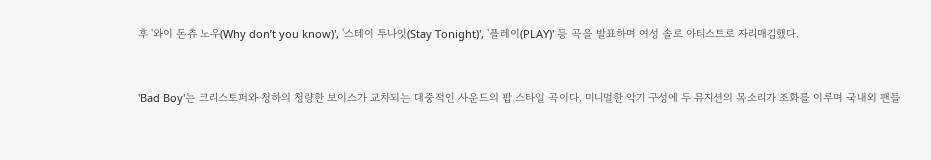후 '와이 돈츄 노우(Why don’t you know)', '스테이 투나잇(Stay Tonight)', '플레이(PLAY)' 등 곡을 발표하며 여성 솔로 아티스트로 자리매김했다.


'Bad Boy'는 크리스토퍼와 청하의 청량한 보이스가 교차되는 대중적인 사운드의 팝 스타일 곡이다. 미니멀한 악기 구성에 두 뮤지션의 목소리가 조화를 이루며 국내외 팬들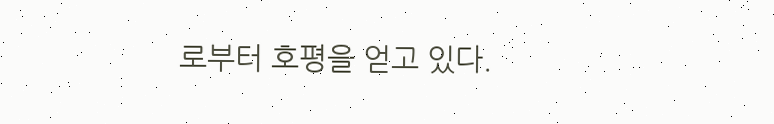로부터 호평을 얻고 있다.